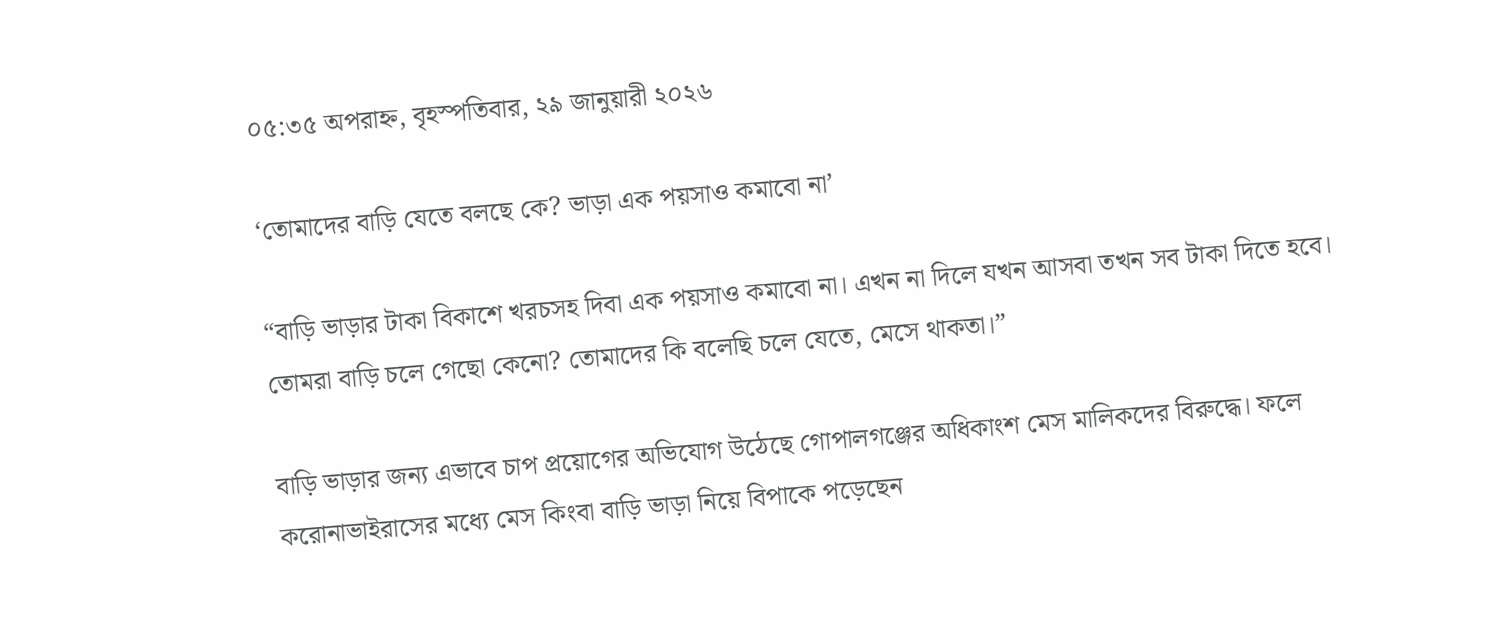০৫:৩৫ অপরাহ্ন, বৃহস্পতিবার, ২৯ জানুয়ারী ২০২৬

‘তোমাদের বাড়ি যেতে বলছে কে? ভাড়া এক পয়সাও কমাবো না’

“বাড়ি ভাড়ার টাকা বিকাশে খরচসহ দিবা এক পয়সাও কমাবো না। এখন না দিলে যখন আসবা তখন সব টাকা দিতে হবে। তোমরা বাড়ি চলে গেছো কেনো? তোমাদের কি বলেছি চলে যেতে, মেসে থাকতা।”

বাড়ি ভাড়ার জন্য এভাবে চাপ প্রয়োগের অভিযোগ উঠেছে গোপালগঞ্জের অধিকাংশ মেস মালিকদের বিরুদ্ধে। ফলে করোনাভাইরাসের মধ্যে মেস কিংবা বাড়ি ভাড়া নিয়ে বিপাকে পড়েছেন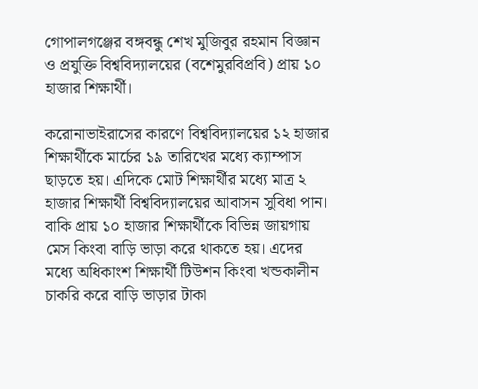গোপালগঞ্জের বঙ্গবন্ধু শেখ মুজিবুর রহমান বিজ্ঞান ও প্রযুক্তি বিশ্ববিদ্যালয়ের (বশেমুরবিপ্রবি) প্রায় ১০ হাজার শিক্ষার্থী।

করোনাভাইরাসের কারণে বিশ্ববিদ্যালয়ের ১২ হাজার শিক্ষার্থীকে মার্চের ১৯ তারিখের মধ্যে ক্যাম্পাস ছাড়তে হয়। এদিকে মোট শিক্ষার্থীর মধ্যে মাত্র ২ হাজার শিক্ষার্থী বিশ্ববিদ্যালয়ের আবাসন সুবিধা পান। বাকি প্রায় ১০ হাজার শিক্ষার্থীকে বিভিন্ন জায়গায় মেস কিংবা বাড়ি ভাড়া করে থাকতে হয়। এদের মধ্যে অধিকাংশ শিক্ষার্থী টিউশন কিংবা খন্ডকালীন চাকরি করে বাড়ি ভাড়ার টাকা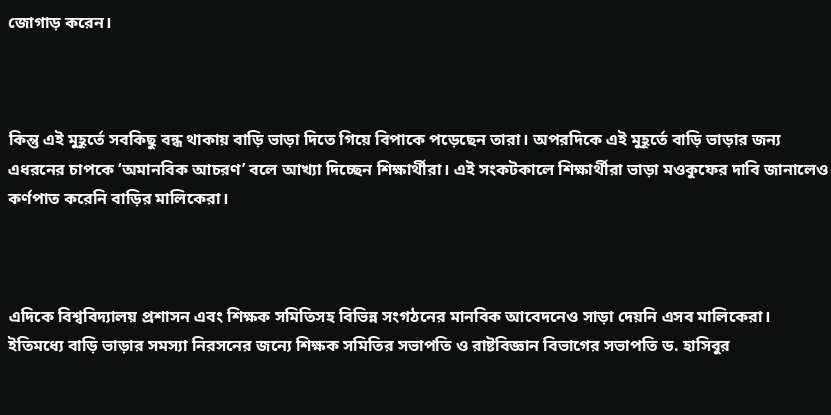জোগাড় করেন।



কিন্তু এই মুহূর্তে সবকিছু বন্ধ থাকায় বাড়ি ভাড়া দিতে গিয়ে বিপাকে পড়েছেন তারা। অপরদিকে এই মুহূর্তে বাড়ি ভাড়ার জন্য এধরনের চাপকে ‘অমানবিক আচরণ’ বলে আখ্যা দিচ্ছেন শিক্ষার্থীরা। এই সংকটকালে শিক্ষার্থীরা ভাড়া মওকুফের দাবি জানালেও কর্ণপাত করেনি বাড়ির মালিকেরা।



এদিকে বিশ্ববিদ্যালয় প্রশাসন এবং শিক্ষক সমিতিসহ বিভিন্ন সংগঠনের মানবিক আবেদনেও সাড়া দেয়নি এসব মালিকেরা। ইতিমধ্যে বাড়ি ভাড়ার সমস্যা নিরসনের জন্যে শিক্ষক সমিতির সভাপতি ও রাষ্টবিজ্ঞান বিভাগের সভাপতি ড. হাসিবুর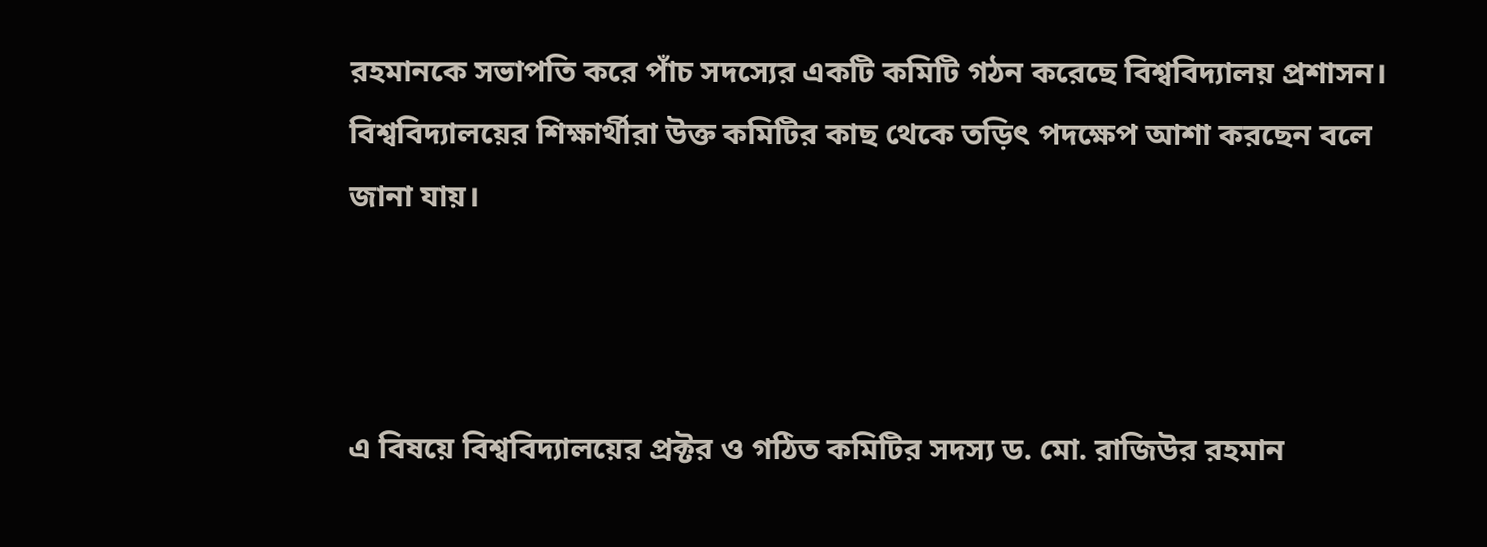রহমানকে সভাপতি করে পাঁচ সদস্যের একটি কমিটি গঠন করেছে বিশ্ববিদ্যালয় প্রশাসন। বিশ্ববিদ্যালয়ের শিক্ষার্থীরা উক্ত কমিটির কাছ থেকে তড়িৎ পদক্ষেপ আশা করছেন বলে জানা যায়।



এ বিষয়ে বিশ্ববিদ্যালয়ের প্রক্টর ও গঠিত কমিটির সদস্য ড. মো. রাজিউর রহমান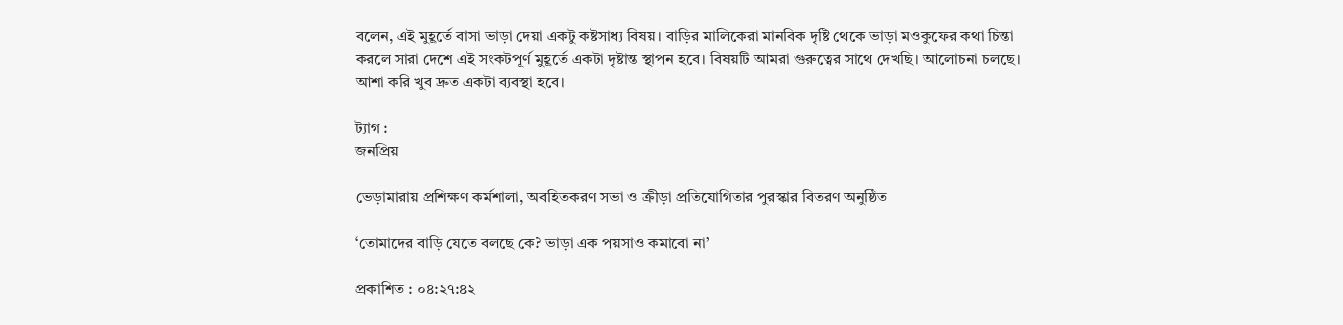বলেন, এই মুহূর্তে বাসা ভাড়া দেয়া একটু কষ্টসাধ্য বিষয়। বাড়ির মালিকেরা মানবিক দৃষ্টি থেকে ভাড়া মওকুফের কথা চিন্তা করলে সারা দেশে এই সংকটপূর্ণ মুহূর্তে একটা দৃষ্টান্ত স্থাপন হবে। বিষয়টি আমরা গুরুত্বের সাথে দেখছি। আলোচনা চলছে। আশা করি খুব দ্রুত একটা ব্যবস্থা হবে।

ট্যাগ :
জনপ্রিয়

ভেড়ামারায় প্রশিক্ষণ কর্মশালা, অবহিতকরণ সভা ও ক্রীড়া প্রতিযোগিতার পুরস্কার বিতরণ অনুষ্ঠিত

‘তোমাদের বাড়ি যেতে বলছে কে? ভাড়া এক পয়সাও কমাবো না’

প্রকাশিত : ০৪:২৭:৪২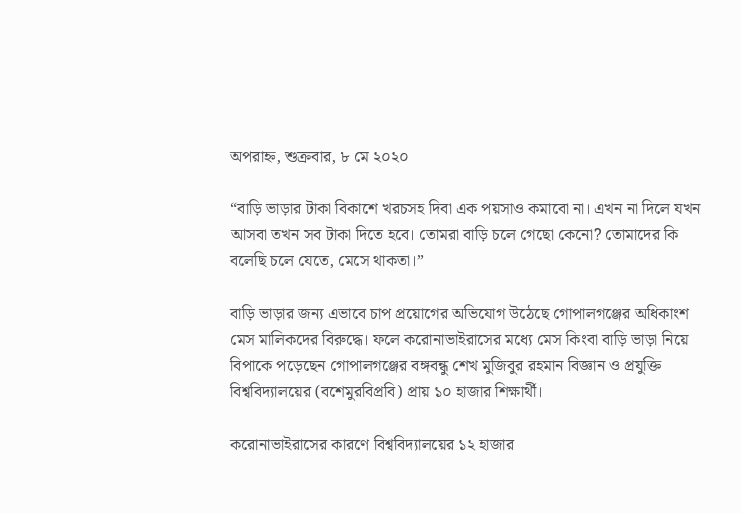অপরাহ্ন, শুক্রবার, ৮ মে ২০২০

“বাড়ি ভাড়ার টাকা বিকাশে খরচসহ দিবা এক পয়সাও কমাবো না। এখন না দিলে যখন আসবা তখন সব টাকা দিতে হবে। তোমরা বাড়ি চলে গেছো কেনো? তোমাদের কি বলেছি চলে যেতে, মেসে থাকতা।”

বাড়ি ভাড়ার জন্য এভাবে চাপ প্রয়োগের অভিযোগ উঠেছে গোপালগঞ্জের অধিকাংশ মেস মালিকদের বিরুদ্ধে। ফলে করোনাভাইরাসের মধ্যে মেস কিংবা বাড়ি ভাড়া নিয়ে বিপাকে পড়েছেন গোপালগঞ্জের বঙ্গবন্ধু শেখ মুজিবুর রহমান বিজ্ঞান ও প্রযুক্তি বিশ্ববিদ্যালয়ের (বশেমুরবিপ্রবি) প্রায় ১০ হাজার শিক্ষার্থী।

করোনাভাইরাসের কারণে বিশ্ববিদ্যালয়ের ১২ হাজার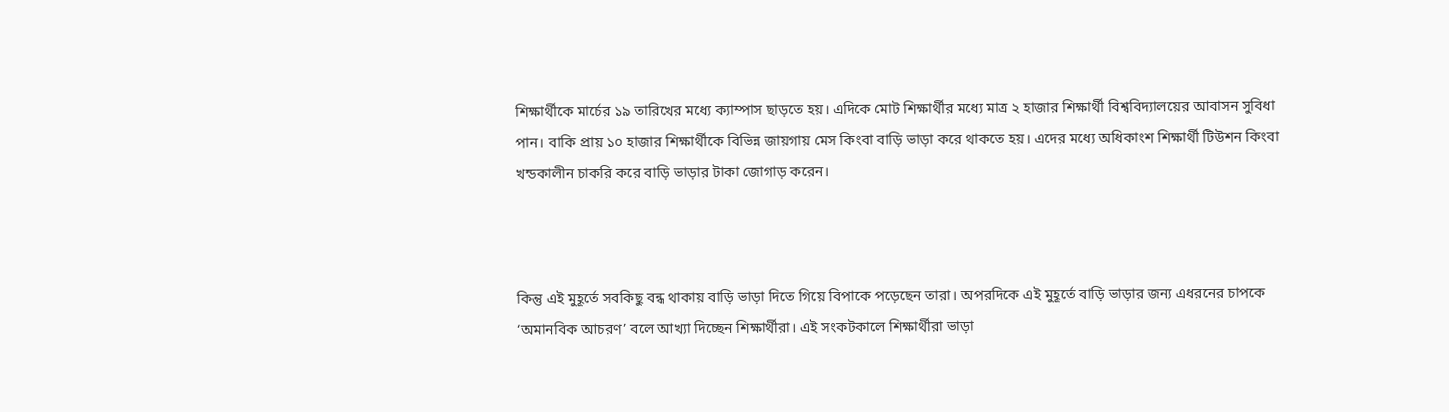শিক্ষার্থীকে মার্চের ১৯ তারিখের মধ্যে ক্যাম্পাস ছাড়তে হয়। এদিকে মোট শিক্ষার্থীর মধ্যে মাত্র ২ হাজার শিক্ষার্থী বিশ্ববিদ্যালয়ের আবাসন সুবিধা পান। বাকি প্রায় ১০ হাজার শিক্ষার্থীকে বিভিন্ন জায়গায় মেস কিংবা বাড়ি ভাড়া করে থাকতে হয়। এদের মধ্যে অধিকাংশ শিক্ষার্থী টিউশন কিংবা খন্ডকালীন চাকরি করে বাড়ি ভাড়ার টাকা জোগাড় করেন।



কিন্তু এই মুহূর্তে সবকিছু বন্ধ থাকায় বাড়ি ভাড়া দিতে গিয়ে বিপাকে পড়েছেন তারা। অপরদিকে এই মুহূর্তে বাড়ি ভাড়ার জন্য এধরনের চাপকে ‘অমানবিক আচরণ’ বলে আখ্যা দিচ্ছেন শিক্ষার্থীরা। এই সংকটকালে শিক্ষার্থীরা ভাড়া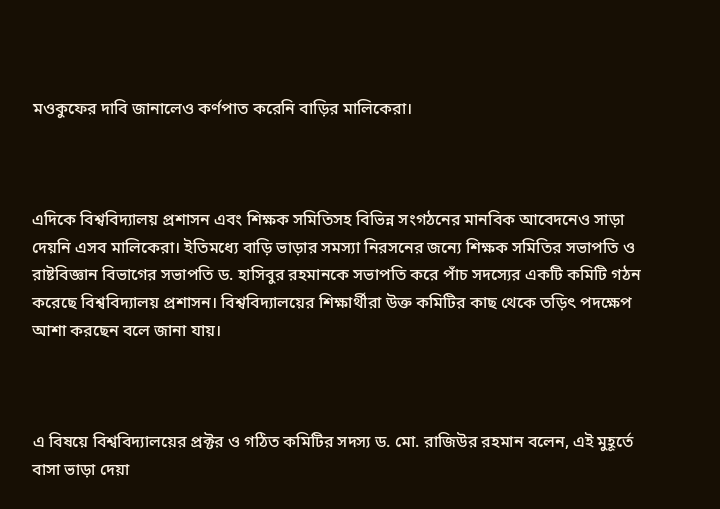মওকুফের দাবি জানালেও কর্ণপাত করেনি বাড়ির মালিকেরা।



এদিকে বিশ্ববিদ্যালয় প্রশাসন এবং শিক্ষক সমিতিসহ বিভিন্ন সংগঠনের মানবিক আবেদনেও সাড়া দেয়নি এসব মালিকেরা। ইতিমধ্যে বাড়ি ভাড়ার সমস্যা নিরসনের জন্যে শিক্ষক সমিতির সভাপতি ও রাষ্টবিজ্ঞান বিভাগের সভাপতি ড. হাসিবুর রহমানকে সভাপতি করে পাঁচ সদস্যের একটি কমিটি গঠন করেছে বিশ্ববিদ্যালয় প্রশাসন। বিশ্ববিদ্যালয়ের শিক্ষার্থীরা উক্ত কমিটির কাছ থেকে তড়িৎ পদক্ষেপ আশা করছেন বলে জানা যায়।



এ বিষয়ে বিশ্ববিদ্যালয়ের প্রক্টর ও গঠিত কমিটির সদস্য ড. মো. রাজিউর রহমান বলেন, এই মুহূর্তে বাসা ভাড়া দেয়া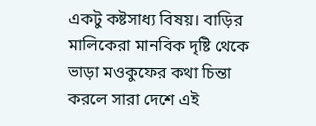একটু কষ্টসাধ্য বিষয়। বাড়ির মালিকেরা মানবিক দৃষ্টি থেকে ভাড়া মওকুফের কথা চিন্তা করলে সারা দেশে এই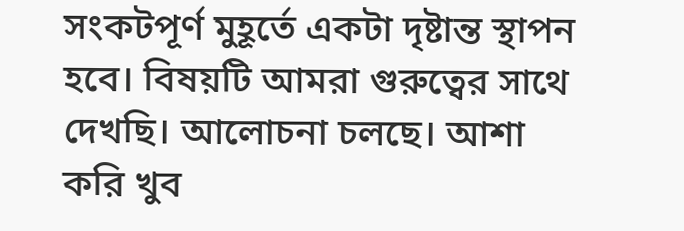সংকটপূর্ণ মুহূর্তে একটা দৃষ্টান্ত স্থাপন হবে। বিষয়টি আমরা গুরুত্বের সাথে দেখছি। আলোচনা চলছে। আশা করি খুব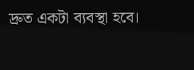দ্রুত একটা ব্যবস্থা হবে।